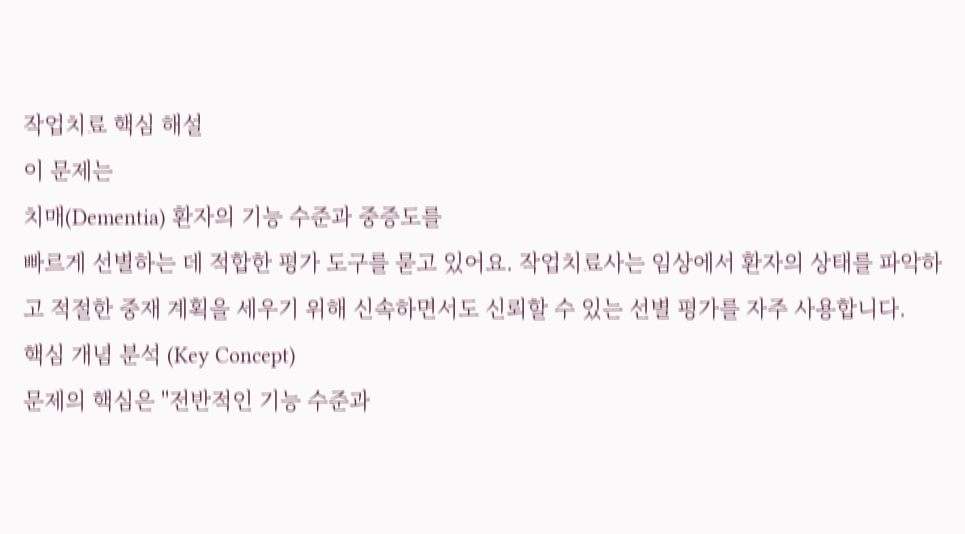작업치료 핵심 해설
이 문제는
치매(Dementia) 환자의 기능 수준과 중증도를
빠르게 선별하는 데 적합한 평가 도구를 묻고 있어요. 작업치료사는 임상에서 환자의 상태를 파악하고 적절한 중재 계획을 세우기 위해 신속하면서도 신뢰할 수 있는 선별 평가를 자주 사용합니다.
핵심 개념 분석 (Key Concept)
문제의 핵심은 "전반적인 기능 수준과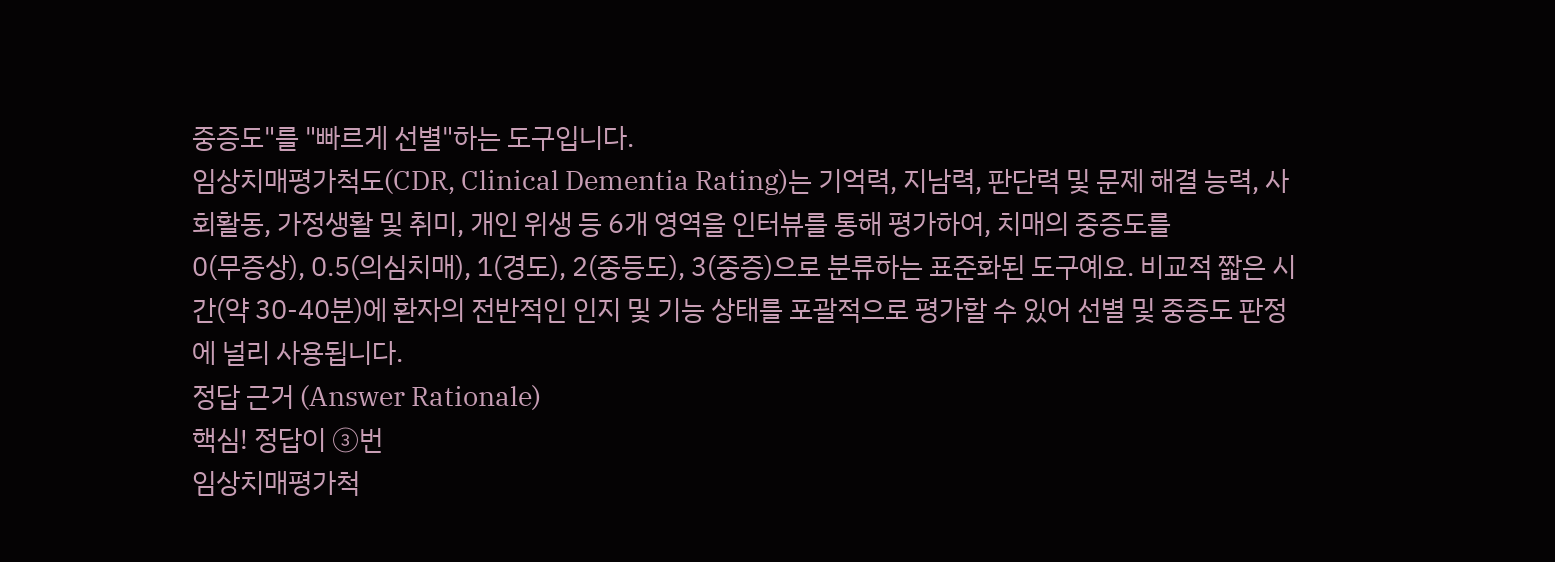중증도"를 "빠르게 선별"하는 도구입니다.
임상치매평가척도(CDR, Clinical Dementia Rating)는 기억력, 지남력, 판단력 및 문제 해결 능력, 사회활동, 가정생활 및 취미, 개인 위생 등 6개 영역을 인터뷰를 통해 평가하여, 치매의 중증도를
0(무증상), 0.5(의심치매), 1(경도), 2(중등도), 3(중증)으로 분류하는 표준화된 도구예요. 비교적 짧은 시간(약 30-40분)에 환자의 전반적인 인지 및 기능 상태를 포괄적으로 평가할 수 있어 선별 및 중증도 판정에 널리 사용됩니다.
정답 근거 (Answer Rationale)
핵심! 정답이 ③번
임상치매평가척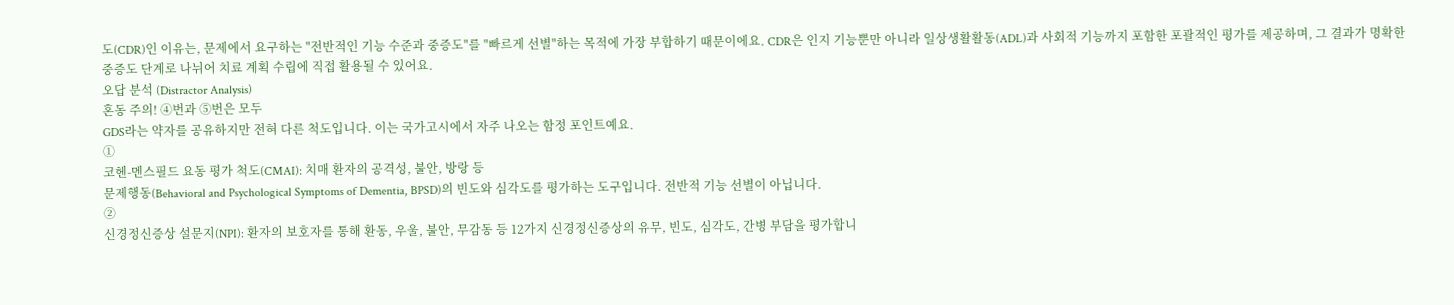도(CDR)인 이유는, 문제에서 요구하는 "전반적인 기능 수준과 중증도"를 "빠르게 선별"하는 목적에 가장 부합하기 때문이에요. CDR은 인지 기능뿐만 아니라 일상생활활동(ADL)과 사회적 기능까지 포함한 포괄적인 평가를 제공하며, 그 결과가 명확한 중증도 단계로 나뉘어 치료 계획 수립에 직접 활용될 수 있어요.
오답 분석 (Distractor Analysis)
혼동 주의! ④번과 ⑤번은 모두
GDS라는 약자를 공유하지만 전혀 다른 척도입니다. 이는 국가고시에서 자주 나오는 함정 포인트예요.
①
코헨-멘스필드 요동 평가 척도(CMAI): 치매 환자의 공격성, 불안, 방랑 등
문제행동(Behavioral and Psychological Symptoms of Dementia, BPSD)의 빈도와 심각도를 평가하는 도구입니다. 전반적 기능 선별이 아닙니다.
②
신경정신증상 설문지(NPI): 환자의 보호자를 통해 환동, 우울, 불안, 무감동 등 12가지 신경정신증상의 유무, 빈도, 심각도, 간병 부담을 평가합니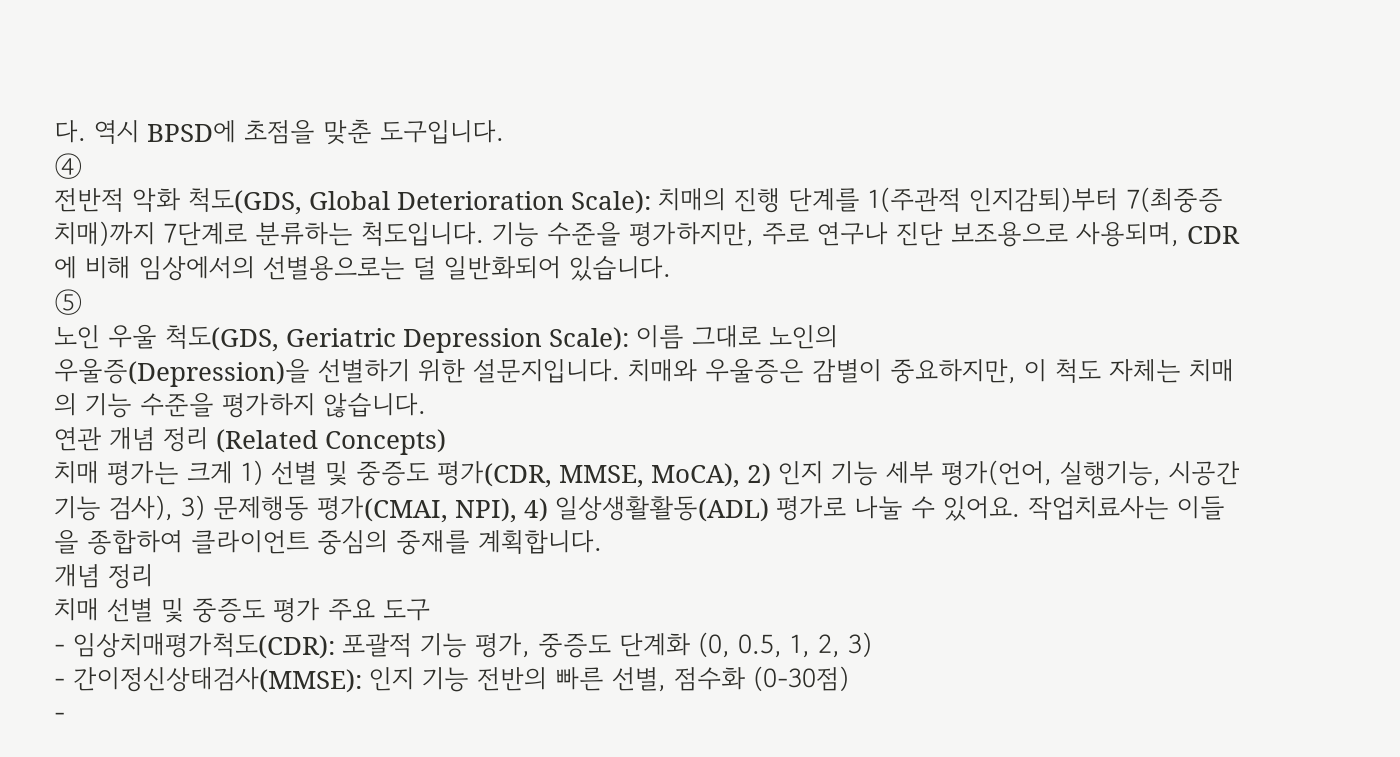다. 역시 BPSD에 초점을 맞춘 도구입니다.
④
전반적 악화 척도(GDS, Global Deterioration Scale): 치매의 진행 단계를 1(주관적 인지감퇴)부터 7(최중증 치매)까지 7단계로 분류하는 척도입니다. 기능 수준을 평가하지만, 주로 연구나 진단 보조용으로 사용되며, CDR에 비해 임상에서의 선별용으로는 덜 일반화되어 있습니다.
⑤
노인 우울 척도(GDS, Geriatric Depression Scale): 이름 그대로 노인의
우울증(Depression)을 선별하기 위한 설문지입니다. 치매와 우울증은 감별이 중요하지만, 이 척도 자체는 치매의 기능 수준을 평가하지 않습니다.
연관 개념 정리 (Related Concepts)
치매 평가는 크게 1) 선별 및 중증도 평가(CDR, MMSE, MoCA), 2) 인지 기능 세부 평가(언어, 실행기능, 시공간기능 검사), 3) 문제행동 평가(CMAI, NPI), 4) 일상생활활동(ADL) 평가로 나눌 수 있어요. 작업치료사는 이들을 종합하여 클라이언트 중심의 중재를 계획합니다.
개념 정리
치매 선별 및 중증도 평가 주요 도구
- 임상치매평가척도(CDR): 포괄적 기능 평가, 중증도 단계화 (0, 0.5, 1, 2, 3)
- 간이정신상태검사(MMSE): 인지 기능 전반의 빠른 선별, 점수화 (0-30점)
-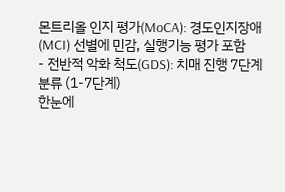몬트리올 인지 평가(MoCA): 경도인지장애(MCI) 선별에 민감, 실행기능 평가 포함
- 전반적 악화 척도(GDS): 치매 진행 7단계 분류 (1-7단계)
한눈에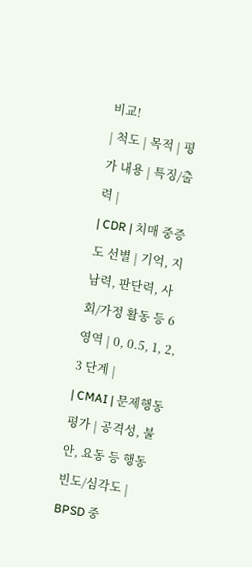비교!
| 척도 | 목적 | 평가 내용 | 특징/출력 |
| CDR | 치매 중증도 선별 | 기억, 지남력, 판단력, 사회/가정 활동 등 6영역 | 0, 0.5, 1, 2, 3 단계 |
| CMAI | 문제행동 평가 | 공격성, 불안, 요동 등 행동 빈도/심각도 | BPSD 중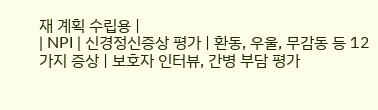재 계획 수립용 |
| NPI | 신경정신증상 평가 | 환동, 우울, 무감동 등 12가지 증상 | 보호자 인터뷰, 간병 부담 평가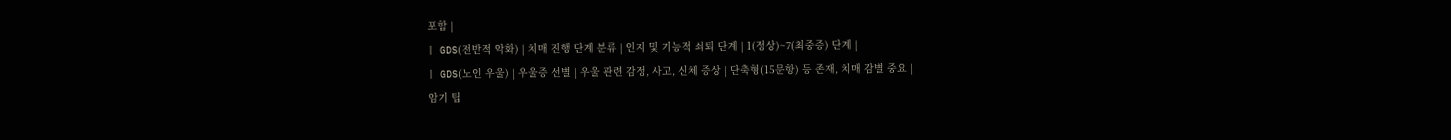포함 |
| GDS(전반적 악화) | 치매 진행 단계 분류 | 인지 및 기능적 쇠퇴 단계 | 1(정상)~7(최중증) 단계 |
| GDS(노인 우울) | 우울증 선별 | 우울 관련 감정, 사고, 신체 증상 | 단축형(15문항) 등 존재, 치매 감별 중요 |
암기 팁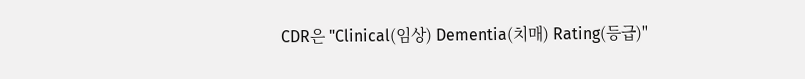CDR은 "Clinical(임상) Dementia(치매) Rating(등급)"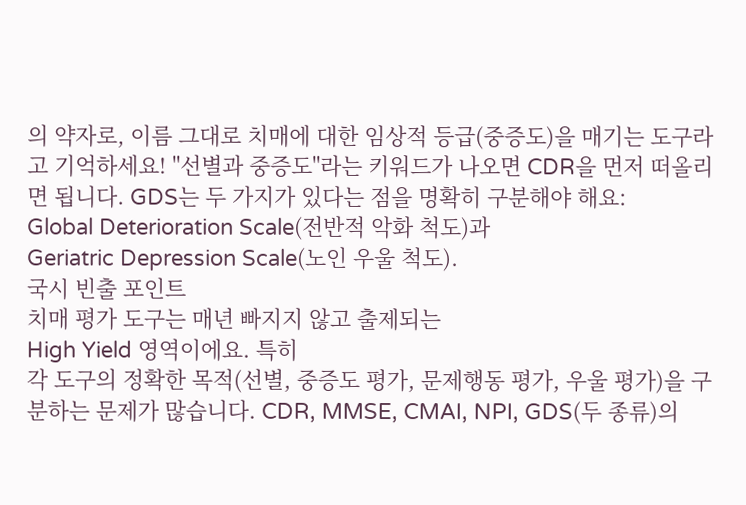의 약자로, 이름 그대로 치매에 대한 임상적 등급(중증도)을 매기는 도구라고 기억하세요! "선별과 중증도"라는 키워드가 나오면 CDR을 먼저 떠올리면 됩니다. GDS는 두 가지가 있다는 점을 명확히 구분해야 해요:
Global Deterioration Scale(전반적 악화 척도)과
Geriatric Depression Scale(노인 우울 척도).
국시 빈출 포인트
치매 평가 도구는 매년 빠지지 않고 출제되는
High Yield 영역이에요. 특히
각 도구의 정확한 목적(선별, 중증도 평가, 문제행동 평가, 우울 평가)을 구분하는 문제가 많습니다. CDR, MMSE, CMAI, NPI, GDS(두 종류)의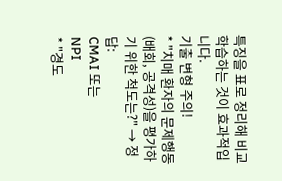특징을 표로 정리해 비교 학습하는 것이 효과적입니다.
기출 변형 주의!
* "치매 환자의 문제행동(배회, 공격성)을 평가하기 위한 척도는?" → 정답:
CMAI 또는
NPI
* "경도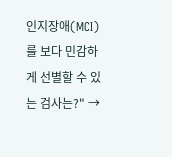인지장애(MCI)를 보다 민감하게 선별할 수 있는 검사는?" →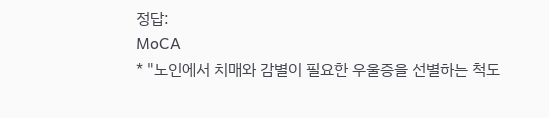정답:
MoCA
* "노인에서 치매와 감별이 필요한 우울증을 선별하는 척도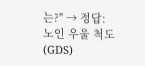는?" → 정답:
노인 우울 척도(GDS)